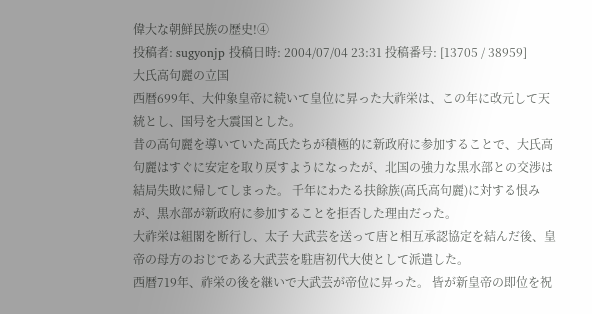偉大な朝鮮民族の歴史!④
投稿者: sugyonjp 投稿日時: 2004/07/04 23:31 投稿番号: [13705 / 38959]
大氏高句麗の立国
西暦699年、大仲象皇帝に続いて皇位に昇った大祚栄は、この年に改元して天統とし、国号を大震国とした。
昔の高句麗を導いていた高氏たちが積極的に新政府に参加することで、大氏高句麗はすぐに安定を取り戻すようになったが、北国の強力な黒水部との交渉は結局失敗に帰してしまった。 千年にわたる扶餘族(高氏高句麗)に対する恨みが、黒水部が新政府に参加することを拒否した理由だった。
大祚栄は組閣を断行し、太子 大武芸を送って唐と相互承認協定を結んだ後、皇帝の母方のおじである大武芸を駐唐初代大使として派遣した。
西暦719年、祚栄の後を継いで大武芸が帝位に昇った。 皆が新皇帝の即位を祝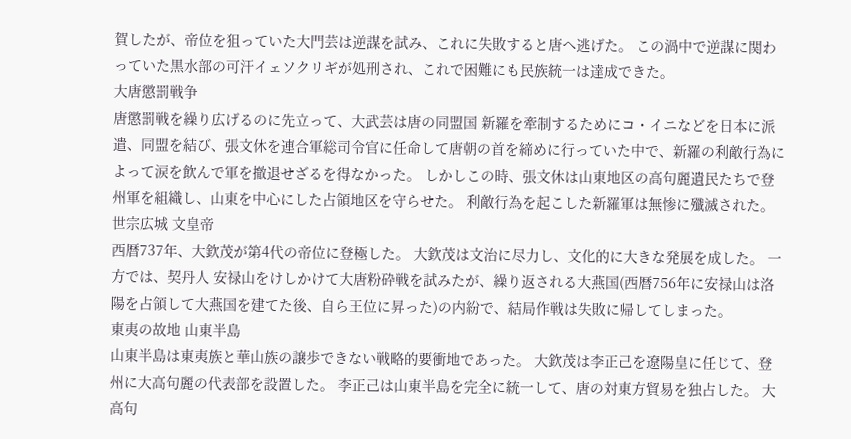賀したが、帝位を狙っていた大門芸は逆謀を試み、これに失敗すると唐へ逃げた。 この渦中で逆謀に関わっていた黒水部の可汗イェソクリギが処刑され、これで困難にも民族統一は達成できた。
大唐懲罰戦争
唐懲罰戦を繰り広げるのに先立って、大武芸は唐の同盟国 新羅を牽制するためにコ・イニなどを日本に派遣、同盟を結び、張文休を連合軍総司令官に任命して唐朝の首を締めに行っていた中で、新羅の利敵行為によって涙を飲んで軍を撤退せざるを得なかった。 しかしこの時、張文休は山東地区の高句麗遺民たちで登州軍を組織し、山東を中心にした占領地区を守らせた。 利敵行為を起こした新羅軍は無惨に殲滅された。
世宗広城 文皇帝
西暦737年、大欽茂が第4代の帝位に登極した。 大欽茂は文治に尽力し、文化的に大きな発展を成した。 一方では、契丹人 安禄山をけしかけて大唐粉砕戦を試みたが、繰り返される大燕国(西暦756年に安禄山は洛陽を占領して大燕国を建てた後、自ら王位に昇った)の内紛で、結局作戦は失敗に帰してしまった。
東夷の故地 山東半島
山東半島は東夷族と華山族の譲歩できない戦略的要衝地であった。 大欽茂は李正己を遼陽皇に任じて、登州に大高句麗の代表部を設置した。 李正己は山東半島を完全に統一して、唐の対東方貿易を独占した。 大高句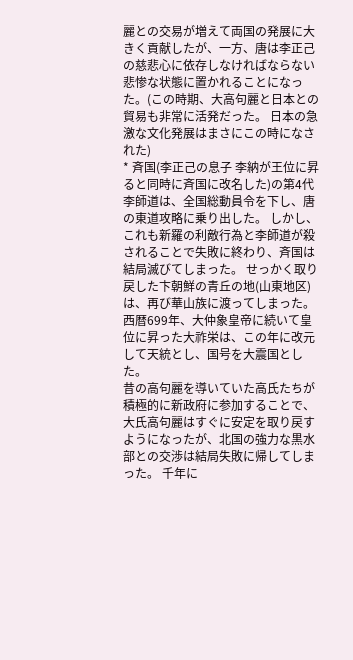麗との交易が増えて両国の発展に大きく貢献したが、一方、唐は李正己の慈悲心に依存しなければならない悲惨な状態に置かれることになった。(この時期、大高句麗と日本との貿易も非常に活発だった。 日本の急激な文化発展はまさにこの時になされた)
* 斉国(李正己の息子 李納が王位に昇ると同時に斉国に改名した)の第4代 李師道は、全国総動員令を下し、唐の東道攻略に乗り出した。 しかし、これも新羅の利敵行為と李師道が殺されることで失敗に終わり、斉国は結局滅びてしまった。 せっかく取り戻した卞朝鮮の青丘の地(山東地区)は、再び華山族に渡ってしまった。
西暦699年、大仲象皇帝に続いて皇位に昇った大祚栄は、この年に改元して天統とし、国号を大震国とした。
昔の高句麗を導いていた高氏たちが積極的に新政府に参加することで、大氏高句麗はすぐに安定を取り戻すようになったが、北国の強力な黒水部との交渉は結局失敗に帰してしまった。 千年に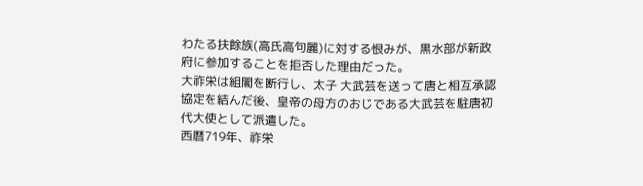わたる扶餘族(高氏高句麗)に対する恨みが、黒水部が新政府に参加することを拒否した理由だった。
大祚栄は組閣を断行し、太子 大武芸を送って唐と相互承認協定を結んだ後、皇帝の母方のおじである大武芸を駐唐初代大使として派遣した。
西暦719年、祚栄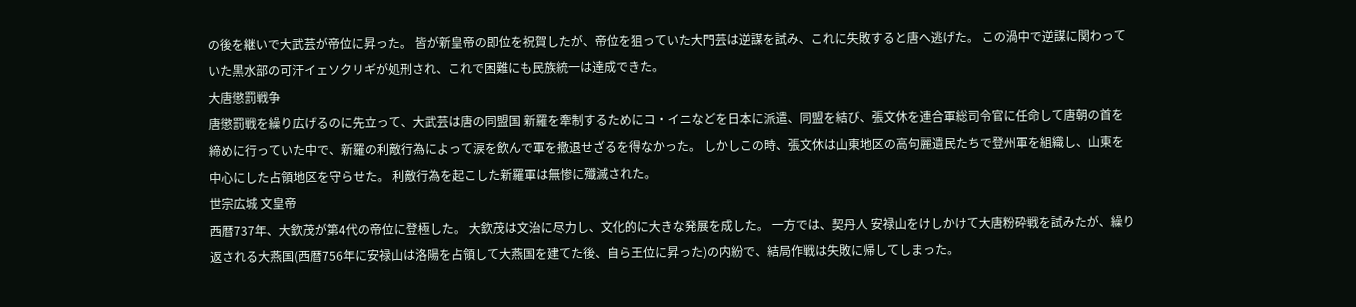の後を継いで大武芸が帝位に昇った。 皆が新皇帝の即位を祝賀したが、帝位を狙っていた大門芸は逆謀を試み、これに失敗すると唐へ逃げた。 この渦中で逆謀に関わっていた黒水部の可汗イェソクリギが処刑され、これで困難にも民族統一は達成できた。
大唐懲罰戦争
唐懲罰戦を繰り広げるのに先立って、大武芸は唐の同盟国 新羅を牽制するためにコ・イニなどを日本に派遣、同盟を結び、張文休を連合軍総司令官に任命して唐朝の首を締めに行っていた中で、新羅の利敵行為によって涙を飲んで軍を撤退せざるを得なかった。 しかしこの時、張文休は山東地区の高句麗遺民たちで登州軍を組織し、山東を中心にした占領地区を守らせた。 利敵行為を起こした新羅軍は無惨に殲滅された。
世宗広城 文皇帝
西暦737年、大欽茂が第4代の帝位に登極した。 大欽茂は文治に尽力し、文化的に大きな発展を成した。 一方では、契丹人 安禄山をけしかけて大唐粉砕戦を試みたが、繰り返される大燕国(西暦756年に安禄山は洛陽を占領して大燕国を建てた後、自ら王位に昇った)の内紛で、結局作戦は失敗に帰してしまった。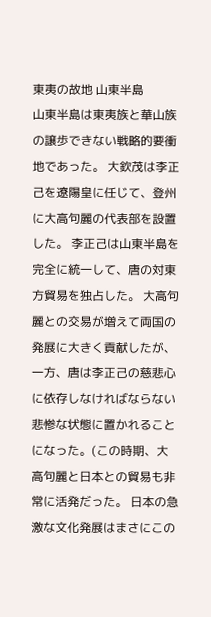東夷の故地 山東半島
山東半島は東夷族と華山族の譲歩できない戦略的要衝地であった。 大欽茂は李正己を遼陽皇に任じて、登州に大高句麗の代表部を設置した。 李正己は山東半島を完全に統一して、唐の対東方貿易を独占した。 大高句麗との交易が増えて両国の発展に大きく貢献したが、一方、唐は李正己の慈悲心に依存しなければならない悲惨な状態に置かれることになった。(この時期、大高句麗と日本との貿易も非常に活発だった。 日本の急激な文化発展はまさにこの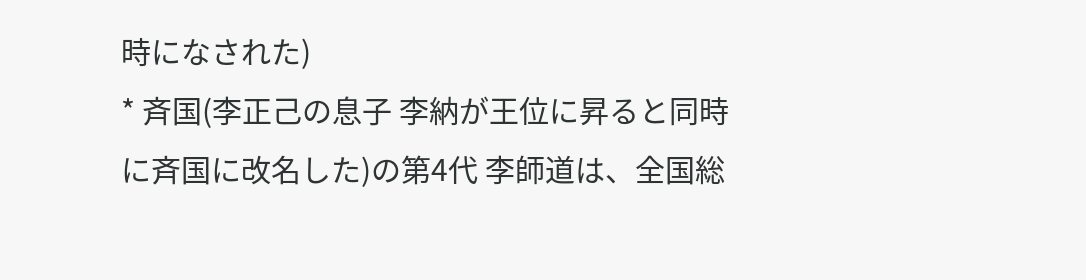時になされた)
* 斉国(李正己の息子 李納が王位に昇ると同時に斉国に改名した)の第4代 李師道は、全国総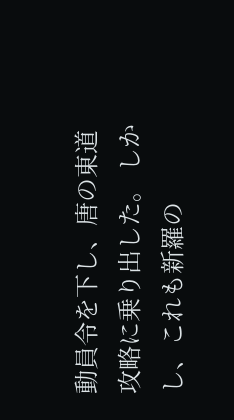動員令を下し、唐の東道攻略に乗り出した。 しかし、これも新羅の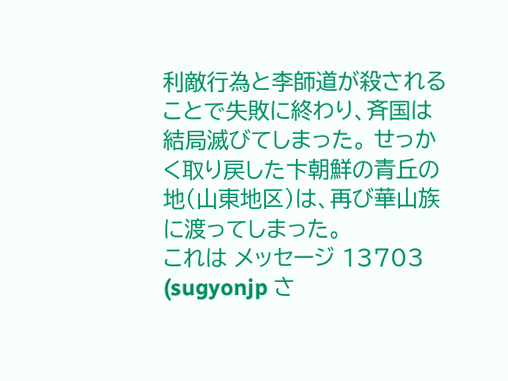利敵行為と李師道が殺されることで失敗に終わり、斉国は結局滅びてしまった。 せっかく取り戻した卞朝鮮の青丘の地(山東地区)は、再び華山族に渡ってしまった。
これは メッセージ 13703 (sugyonjp さ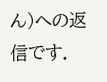ん)への返信です.